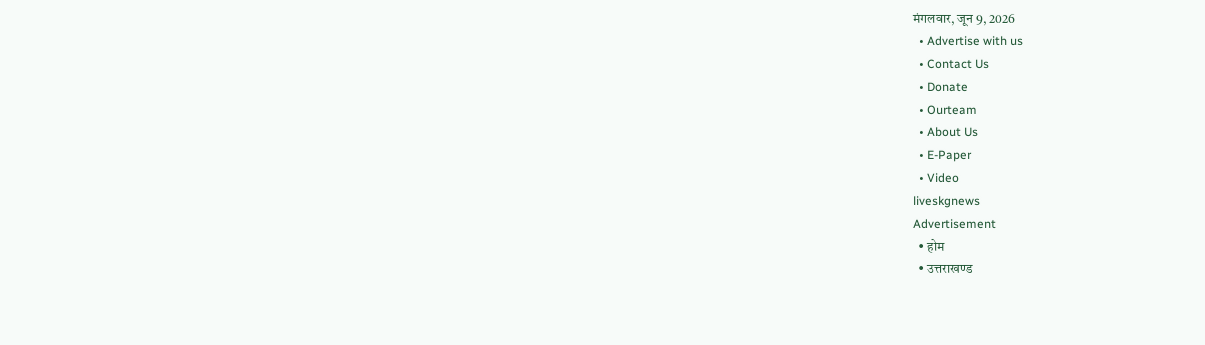मंगलवार, जून 9, 2026
  • Advertise with us
  • Contact Us
  • Donate
  • Ourteam
  • About Us
  • E-Paper
  • Video
liveskgnews
Advertisement
  • होम
  • उत्तराखण्ड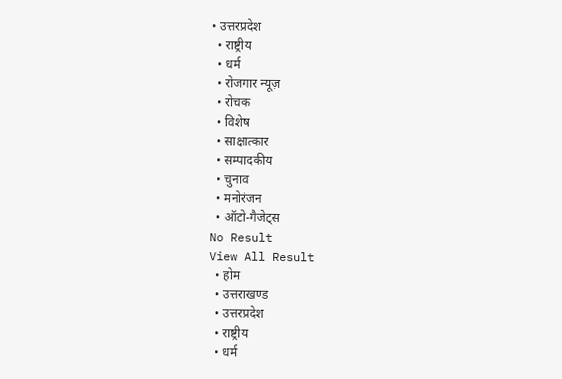• उत्तरप्रदेश
  • राष्ट्रीय
  • धर्म
  • रोजगार न्यूज़
  • रोचक
  • विशेष
  • साक्षात्कार
  • सम्पादकीय
  • चुनाव
  • मनोरंजन
  • ऑटो-गैजेट्स
No Result
View All Result
  • होम
  • उत्तराखण्ड
  • उत्तरप्रदेश
  • राष्ट्रीय
  • धर्म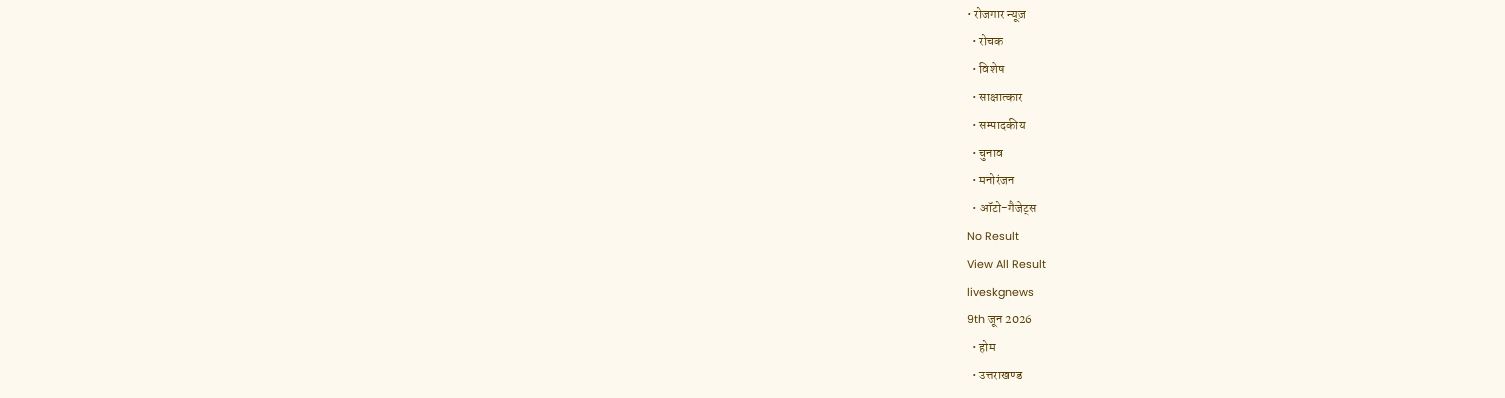• रोजगार न्यूज़
  • रोचक
  • विशेष
  • साक्षात्कार
  • सम्पादकीय
  • चुनाव
  • मनोरंजन
  • ऑटो-गैजेट्स
No Result
View All Result
liveskgnews
9th जून 2026
  • होम
  • उत्तराखण्ड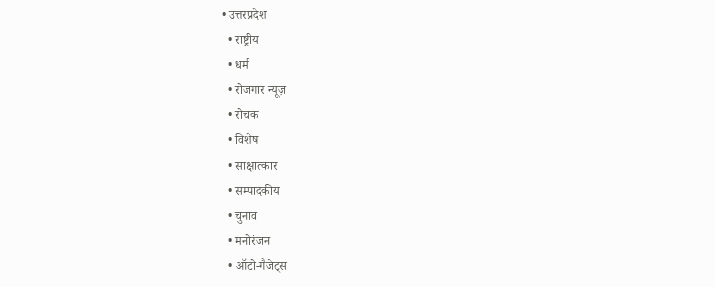• उत्तरप्रदेश
  • राष्ट्रीय
  • धर्म
  • रोजगार न्यूज़
  • रोचक
  • विशेष
  • साक्षात्कार
  • सम्पादकीय
  • चुनाव
  • मनोरंजन
  • ऑटो-गैजेट्स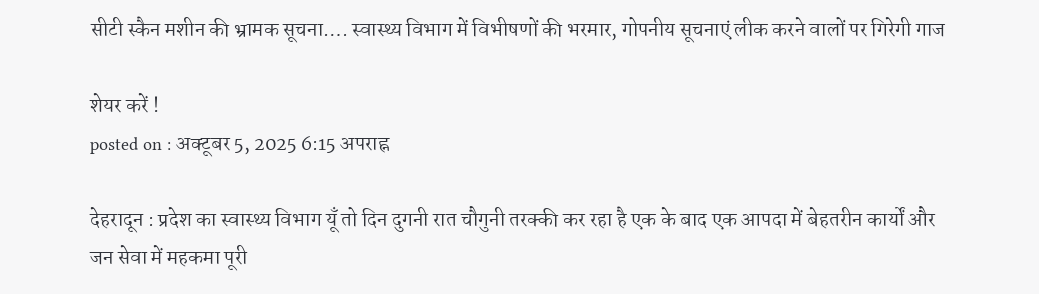सीटी स्कैन मशीन की भ्रामक सूचना…. स्वास्थ्य विभाग में विभीषणों की भरमार, गोपनीय सूचनाएं लीक करने वालों पर गिरेगी गाज

शेयर करें !
posted on : अक्टूबर 5, 2025 6:15 अपराह्न

देहरादून : प्रदेश का स्वास्थ्य विभाग यूँ तो दिन दुगनी रात चौगुनी तरक्की कर रहा है एक के बाद एक आपदा में बेहतरीन कार्यों और जन सेवा में महकमा पूरी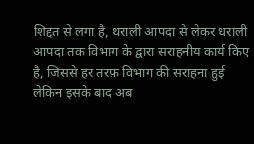शिद्दत से लगा है, थराली आपदा से लेकर धराली आपदा तक विभाग के द्वारा सराहनीय कार्य किए है, जिससे हर तरफ़ विभाग की सराहना हुई लेकिन इसके बाद अब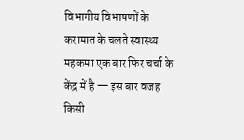विभागीय विभाषणों के करामात के चलते स्वास्थ्य महकमा एक बार फिर चर्चा के केंद्र में है — इस बार वजह किसी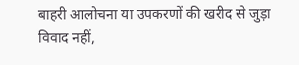बाहरी आलोचना या उपकरणों की खरीद से जुड़ा विवाद नहीं,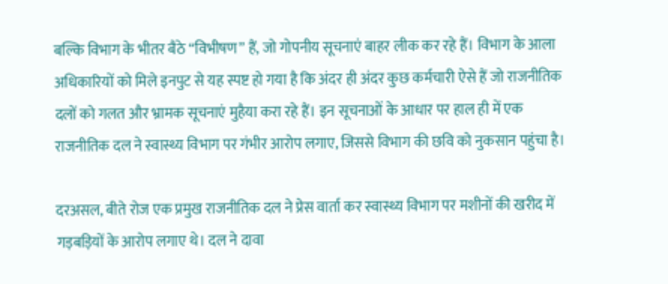बल्कि विभाग के भीतर बैठे “विभीषण” हैं, जो गोपनीय सूचनाएं बाहर लीक कर रहे हैं। विभाग के आला अधिकारियों को मिले इनपुट से यह स्पष्ट हो गया है कि अंदर ही अंदर कुछ कर्मचारी ऐसे हैं जो राजनीतिक दलों को गलत और भ्रामक सूचनाएं मुहैया करा रहे हैं। इन सूचनाओं के आधार पर हाल ही में एक राजनीतिक दल ने स्वास्थ्य विभाग पर गंभीर आरोप लगाए, जिससे विभाग की छवि को नुकसान पहुंचा है।

दरअसल, बीते रोज एक प्रमुख राजनीतिक दल ने प्रेस वार्ता कर स्वास्थ्य विभाग पर मशीनों की खरीद में गड़बड़ियों के आरोप लगाए थे। दल ने दावा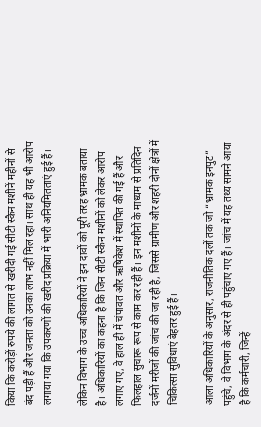किया कि करोड़ों रुपये की लागत से खरीदी गई सीटी स्कैन मशीनें महीनों से बंद पड़ी हैं और जनता को उनका लाभ नहीं मिल रहा। साथ ही यह भी आरोप लगाया गया कि उपकरणों की खरीद प्रक्रिया में भारी अनियमितताएं हुई हैं।

लेकिन विभाग के उच्च अधिकारियों ने इन दावों को पूरी तरह भ्रामक बताया है। अधिकारियों का कहना है कि जिन सीटी स्कैन मशीनों को लेकर आरोप लगाए गए, वे हाल ही में चंपावत और ऋषिकेश में स्थापित की गई हैं और फिलहाल सुचारू रूप से काम कर रही हैं। इन मशीनों के माध्यम से प्रतिदिन दर्जनों मरीजों की जांच की जा रही है, जिससे ग्रामीण और शहरी दोनों क्षेत्रों में चिकित्सा सुविधाएं बेहतर हुई हैं।

आला अधिकारियों के अनुसार, राजनीतिक दलों तक जो “भ्रामक इनपुट” पहुंचे, वे विभाग के अंदर से ही पहुंचाए गए हैं। जांच में यह तथ्य सामने आया है कि कर्मचारी, जिन्हें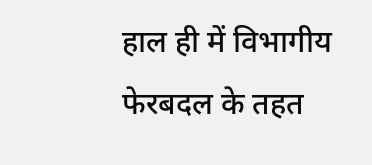हाल ही में विभागीय फेरबदल के तहत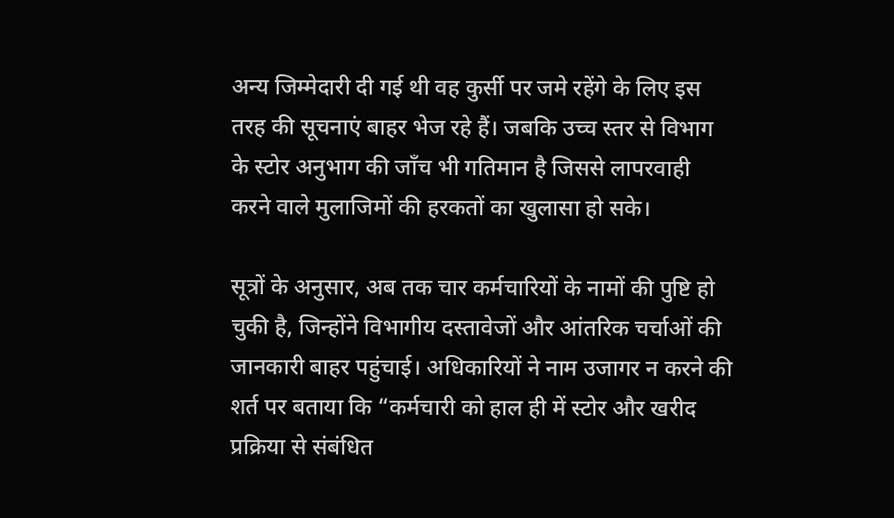अन्य जिम्मेदारी दी गई थी वह कुर्सी पर जमे रहेंगे के लिए इस तरह की सूचनाएं बाहर भेज रहे हैं। जबकि उच्च स्तर से विभाग के स्टोर अनुभाग की जाँच भी गतिमान है जिससे लापरवाही करने वाले मुलाजिमों की हरकतों का खुलासा हो सके।

सूत्रों के अनुसार, अब तक चार कर्मचारियों के नामों की पुष्टि हो चुकी है, जिन्होंने विभागीय दस्तावेजों और आंतरिक चर्चाओं की जानकारी बाहर पहुंचाई। अधिकारियों ने नाम उजागर न करने की शर्त पर बताया कि “कर्मचारी को हाल ही में स्टोर और खरीद प्रक्रिया से संबंधित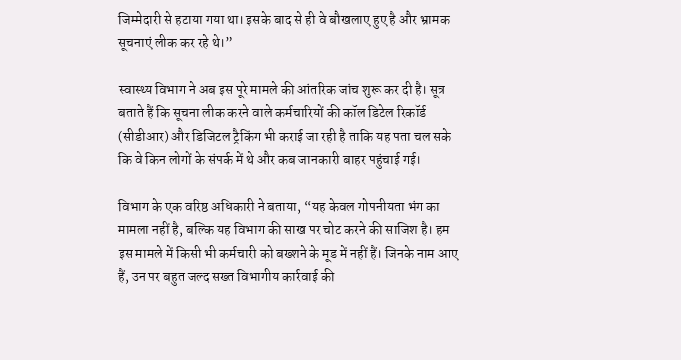जिम्मेदारी से हटाया गया था। इसके बाद से ही वे बौखलाए हुए है और भ्रामक सूचनाएं लीक कर रहे थे।”

स्वास्थ्य विभाग ने अब इस पूरे मामले की आंतरिक जांच शुरू कर दी है। सूत्र बताते हैं कि सूचना लीक करने वाले कर्मचारियों की कॉल डिटेल रिकॉर्ड (सीडीआर) और डिजिटल ट्रैकिंग भी कराई जा रही है ताकि यह पता चल सके कि वे किन लोगों के संपर्क में थे और कब जानकारी बाहर पहुंचाई गई।

विभाग के एक वरिष्ठ अधिकारी ने बताया, “यह केवल गोपनीयता भंग का मामला नहीं है, बल्कि यह विभाग की साख पर चोट करने की साजिश है। हम इस मामले में किसी भी कर्मचारी को बख्शने के मूड में नहीं हैं। जिनके नाम आए हैं, उन पर बहुत जल्द सख्त विभागीय कार्रवाई की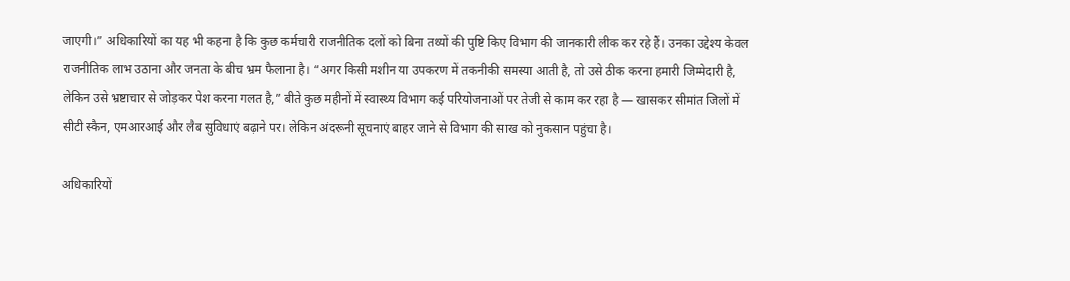जाएगी।” अधिकारियों का यह भी कहना है कि कुछ कर्मचारी राजनीतिक दलों को बिना तथ्यों की पुष्टि किए विभाग की जानकारी लीक कर रहे हैं। उनका उद्देश्य केवल राजनीतिक लाभ उठाना और जनता के बीच भ्रम फैलाना है। “अगर किसी मशीन या उपकरण में तकनीकी समस्या आती है, तो उसे ठीक करना हमारी जिम्मेदारी है, लेकिन उसे भ्रष्टाचार से जोड़कर पेश करना गलत है,” बीते कुछ महीनों में स्वास्थ्य विभाग कई परियोजनाओं पर तेजी से काम कर रहा है — खासकर सीमांत जिलों में सीटी स्कैन, एमआरआई और लैब सुविधाएं बढ़ाने पर। लेकिन अंदरूनी सूचनाएं बाहर जाने से विभाग की साख को नुकसान पहुंचा है।

अधिकारियों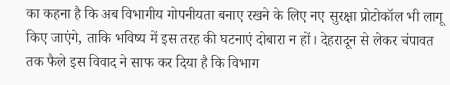का कहना है कि अब विभागीय गोपनीयता बनाए रखने के लिए नए सुरक्षा प्रोटोकॉल भी लागू किए जाएंगे, ताकि भविष्य में इस तरह की घटनाएं दोबारा न हों। देहरादून से लेकर चंपावत तक फैले इस विवाद ने साफ कर दिया है कि विभाग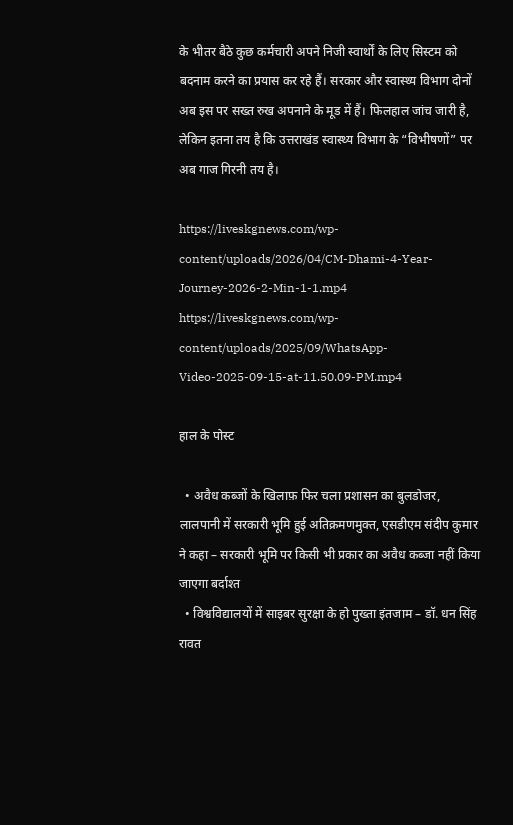के भीतर बैठे कुछ कर्मचारी अपने निजी स्वार्थों के लिए सिस्टम को बदनाम करने का प्रयास कर रहे हैं। सरकार और स्वास्थ्य विभाग दोनों अब इस पर सख्त रुख अपनाने के मूड में हैं। फिलहाल जांच जारी है, लेकिन इतना तय है कि उत्तराखंड स्वास्थ्य विभाग के “विभीषणों” पर अब गाज गिरनी तय है।

https://liveskgnews.com/wp-content/uploads/2026/04/CM-Dhami-4-Year-Journey-2026-2-Min-1-1.mp4
https://liveskgnews.com/wp-content/uploads/2025/09/WhatsApp-Video-2025-09-15-at-11.50.09-PM.mp4

हाल के पोस्ट

  • अवैध कब्जों के खिलाफ़ फिर चला प्रशासन का बुलडोजर, लालपानी में सरकारी भूमि हुई अतिक्रमणमुक्त, एसडीएम संदीप कुमार ने कहा – सरकारी भूमि पर किसी भी प्रकार का अवैध कब्जा नहीं किया जाएगा बर्दाश्त
  • विश्वविद्यालयों में साइबर सुरक्षा के हो पुख्ता इंतजाम – डॉ. धन सिंह रावत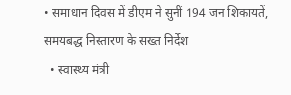• समाधान दिवस में डीएम ने सुनीं 194 जन शिकायतें, समयबद्ध निस्तारण के सख्त निर्देश
  • स्वास्थ्य मंत्री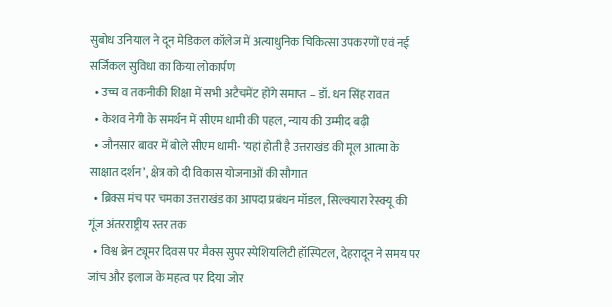सुबोध उनियाल ने दून मेडिकल कॉलेज में अत्याधुनिक चिकित्सा उपकरणों एवं नई सर्जिकल सुविधा का किया लोकार्पण
  • उच्च व तकनीकी शिक्षा में सभी अटैचमेंट होंगे समाप्त – डॉ. धन सिंह रावत
  • केशव नेगी के समर्थन में सीएम धामी की पहल, न्याय की उम्मीद बढ़ी
  • जौनसार बावर में बोले सीएम धामी- ‘यहां होती है उत्तराखंड की मूल आत्मा के साक्षात दर्शन’, क्षेत्र को दी विकास योजनाओं की सौगात
  • ब्रिक्स मंच पर चमका उत्तराखंड का आपदा प्रबंधन मॉडल, सिल्क्यारा रेस्क्यू की गूंज अंतरराष्ट्रीय स्तर तक
  • विश्व ब्रेन ट्यूमर दिवस पर मैक्स सुपर स्पेशियलिटी हॉस्पिटल, देहरादून ने समय पर जांच और इलाज के महत्व पर दिया जोर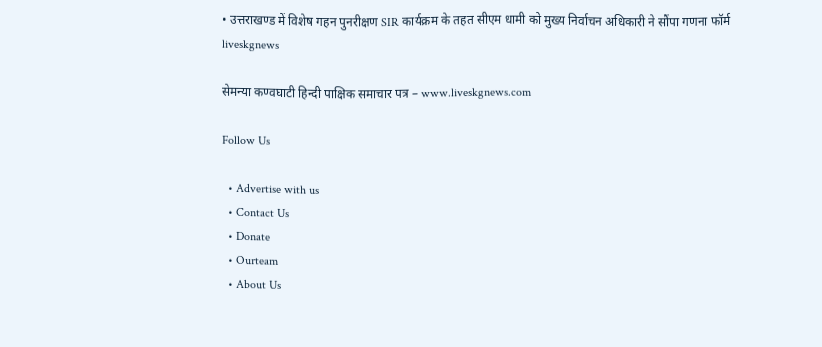• उत्तराखण्ड में विशेष गहन पुनरीक्षण SIR कार्यक्रम के तहत सीएम धामी को मुख्य निर्वाचन अधिकारी ने सौंपा गणना फॉर्म
liveskgnews

सेमन्या कण्वघाटी हिन्दी पाक्षिक समाचार पत्र – www.liveskgnews.com

Follow Us

  • Advertise with us
  • Contact Us
  • Donate
  • Ourteam
  • About Us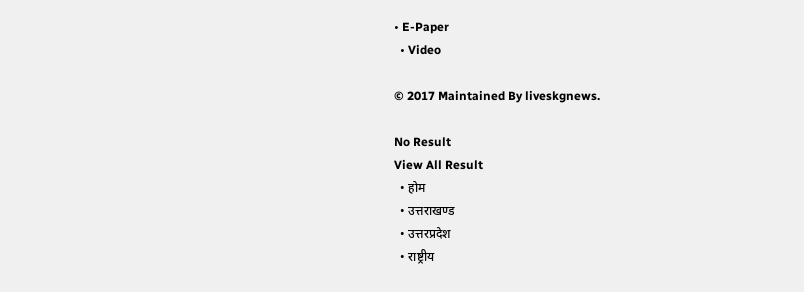• E-Paper
  • Video

© 2017 Maintained By liveskgnews.

No Result
View All Result
  • होम
  • उत्तराखण्ड
  • उत्तरप्रदेश
  • राष्ट्रीय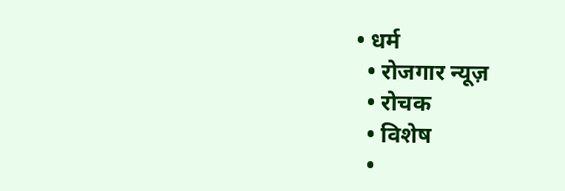• धर्म
  • रोजगार न्यूज़
  • रोचक
  • विशेष
  •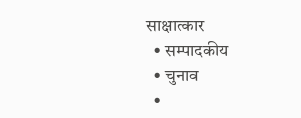साक्षात्कार
  • सम्पादकीय
  • चुनाव
  •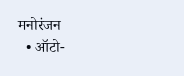मनोरंजन
  • ऑटो-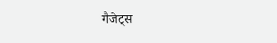गैजेट्स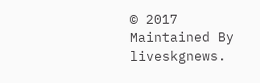© 2017 Maintained By liveskgnews.